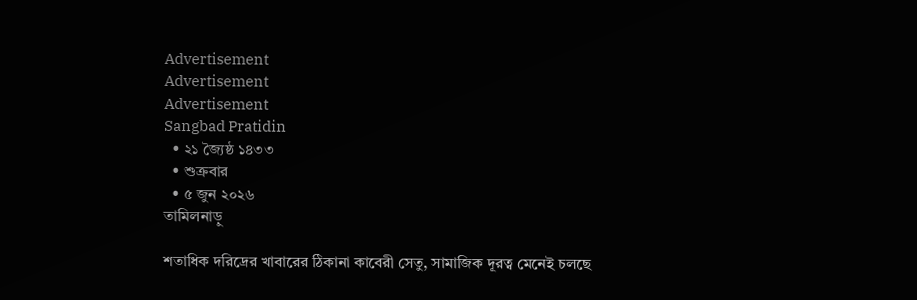Advertisement
Advertisement
Advertisement
Sangbad Pratidin
  • ২১ জ্যৈষ্ঠ ১৪৩৩
  • শুক্রবার
  • ৫ জুন ২০২৬
তামিলনাড়ু

শতাধিক দরিদ্রের খাবারের ঠিকানা কাবেরী সেতু, সামাজিক দূরত্ব মেনেই চলছে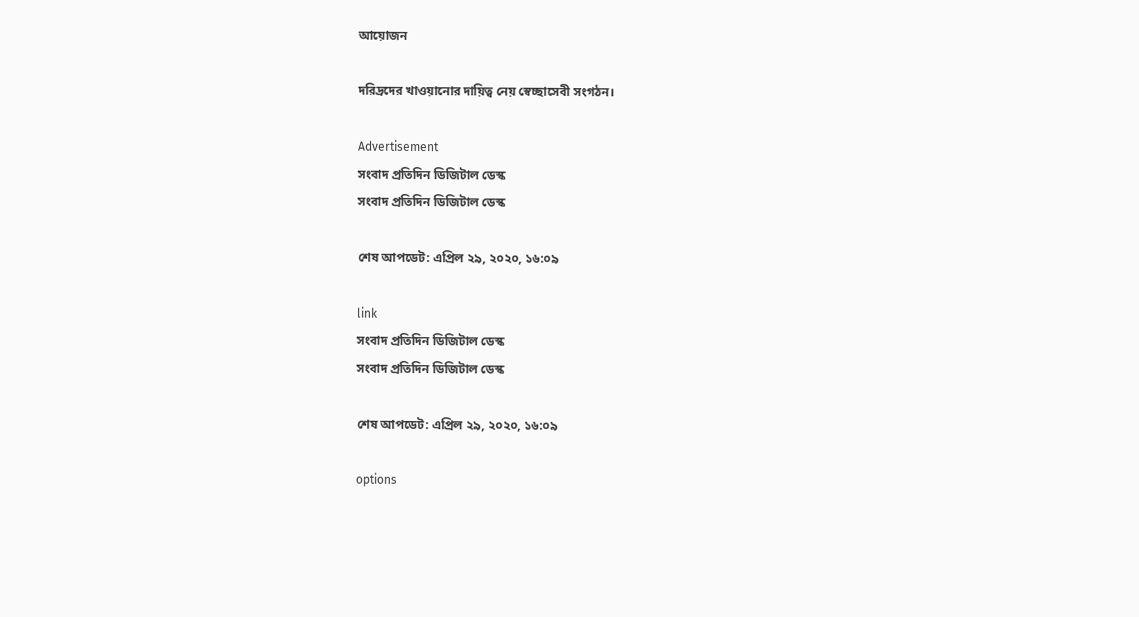আয়োজন

দরিদ্রদের খাওয়ানোর দায়িত্ব নেয় স্বেচ্ছাসেবী সংগঠন।

Advertisement
সংবাদ প্রতিদিন ডিজিটাল ডেস্ক
সংবাদ প্রতিদিন ডিজিটাল ডেস্ক

শেষ আপডেট: এপ্রিল ২৯, ২০২০, ১৬:০৯

link
সংবাদ প্রতিদিন ডিজিটাল ডেস্ক
সংবাদ প্রতিদিন ডিজিটাল ডেস্ক

শেষ আপডেট: এপ্রিল ২৯, ২০২০, ১৬:০৯

options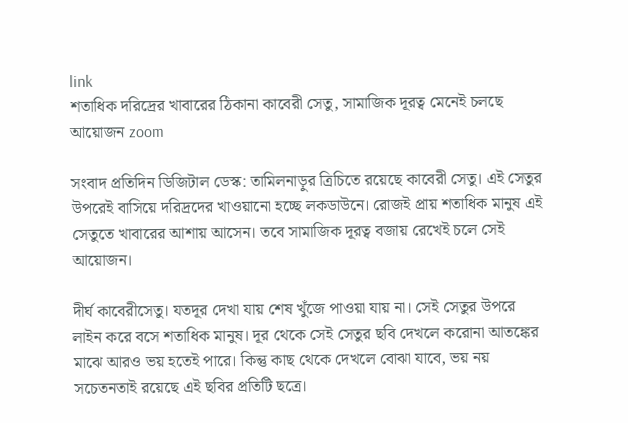link
শতাধিক দরিদ্রের খাবারের ঠিকানা কাবেরী সেতু, সামাজিক দূরত্ব মেনেই চলছে আয়োজন zoom

সংবাদ প্রতিদিন ডিজিটাল ডেস্ক: তামিলনাড়ুর ত্রিচিতে রয়েছে কাবেরী সেতু। এই সেতুর উপরেই বাসিয়ে দরিদ্রদের খাওয়ানো হচ্ছে লকডাউনে। রোজই প্রায় শতাধিক মানুষ এই সেতুতে খাবারের আশায় আসেন। তবে সামাজিক দূরত্ব বজায় রেখেই চলে সেই আয়োজন।

দীর্ঘ কাবেরীসেতু। যতদূর দেখা যায় শেষ খুঁজে পাওয়া যায় না। সেই সেতুর উপরে লাইন করে বসে শতাধিক মানুষ। দূর থেকে সেই সেতুর ছবি দেখলে করোনা আতঙ্কের মাঝে আরও ভয় হতেই পারে। কিন্তু কাছ থেকে দেখলে বোঝা যাবে, ভয় নয় সচেতনতাই রয়েছে এই ছবির প্রতিটি ছত্রে।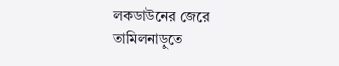লকডাউনের জেরে তামিলনাড়ুতে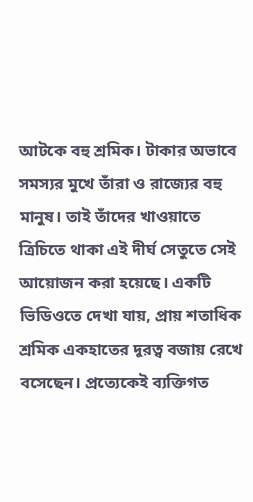আটকে বহু শ্রমিক। টাকার অভাবে সমস্যর মুখে তাঁরা ও রাজ্যের বহু মানুষ। তাই তাঁদের খাওয়াতে ত্রিচিতে থাকা এই দীর্ঘ সেতুতে সেই আয়োজন করা হয়েছে। একটি ভিডিওতে দেখা যায়, প্রায় শতাধিক শ্রমিক একহাতের দূরত্ব বজায় রেখে বসেছেন। প্রত্যেকেই ব্যক্তিগত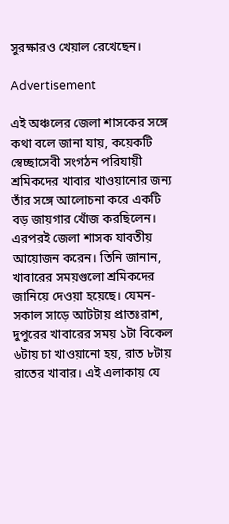সুরক্ষারও খেয়াল রেখেছেন।

Advertisement

এই অঞ্চলের জেলা শাসকের সঙ্গে কথা বলে জানা যায়, কয়েকটি স্বেচ্ছাসেবী সংগঠন পরিযায়ী শ্রমিকদের খাবার খাওয়ানোর জন্য তাঁর সঙ্গে আলোচনা করে একটি বড় জায়গার খোঁজ করছিলেন। এরপরই জেলা শাসক যাবতীয় আয়োজন করেন। তিনি জানান, খাবারের সময়গুলো শ্রমিকদের জানিয়ে দেওয়া হয়েছে। যেমন- সকাল সাড়ে আটটায় প্রাতঃরাশ, দুপুরের খাবারের সময় ১টা বিকেল ৬টায় চা খাওয়ানো হয়, রাত ৮টায় রাতের খাবার। এই এলাকায় যে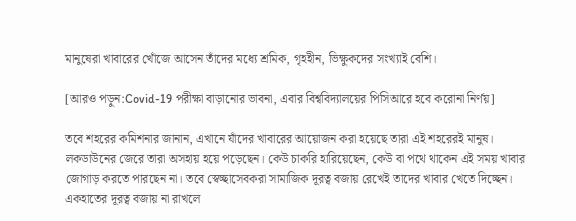মানুষেরা খাবারের খোঁজে আসেন তাঁদের মধ্যে শ্রমিক, গৃহহীন, ভিক্ষুকদের সংখ্যাই বেশি।

[আরও পড়ুন:Covid-19 পরীক্ষা বাড়ানোর ভাবনা, এবার বিশ্ববিদ‌্যালয়ের পিসিআরে হবে করোনা নির্ণয়]

তবে শহরের কমিশনার জানান, এখানে যাঁদের খাবারের আয়োজন করা হয়েছে তারা এই শহরেরই মানুষ। লকডাউনের জেরে তারা অসহায় হয়ে পড়েছেন। কেউ চাকরি হারিয়েছেন, কেউ বা পথে থাকেন এই সময় খাবার জোগাড় করতে পারছেন না। তবে স্বেচ্ছাসেবকরা সামাজিক দূরত্ব বজায় রেখেই তাদের খাবার খেতে দিচ্ছেন। একহাতের দূরত্ব বজায় না রাখলে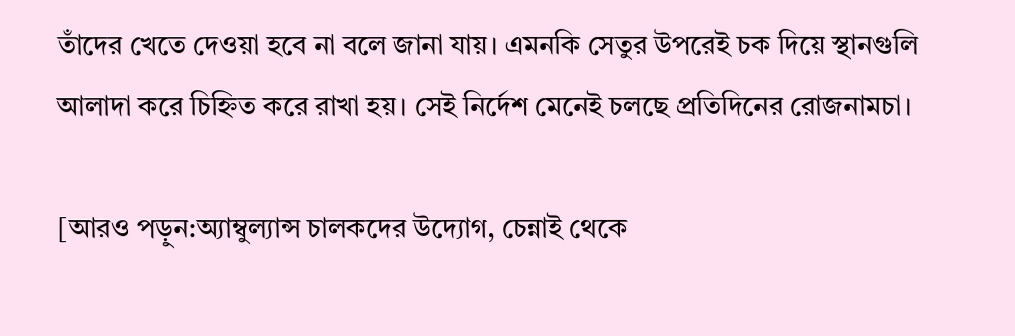তাঁদের খেতে দেওয়া হবে না বলে জানা যায়। এমনকি সেতুর উপরেই চক দিয়ে স্থানগুলি আলাদা করে চিহ্নিত করে রাখা হয়। সেই নির্দেশ মেনেই চলছে প্রতিদিনের রোজনামচা।

[আরও পড়ুন:অ্যাম্বুল্যান্স চালকদের উদ্যোগ, চেন্নাই থেকে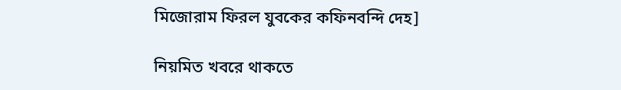মিজোরাম ফিরল যুবকের কফিনবন্দি দেহ]

নিয়মিত খবরে থাকতে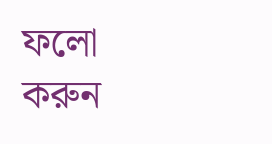ফলো করুন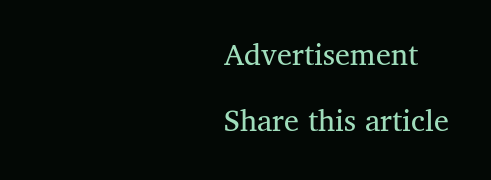Advertisement

Share this article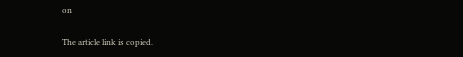on

The article link is copied.